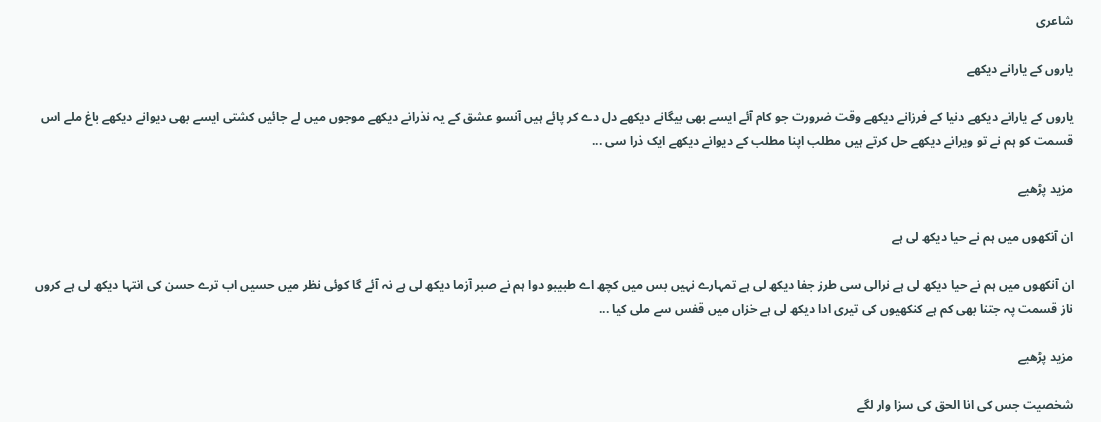شاعری

یاروں کے یارانے دیکھے

یاروں کے یارانے دیکھے دنیا کے فرزانے دیکھے وقت ضرورت جو کام آئے ایسے بھی بیگانے دیکھے دل دے کر پائے ہیں آنسو عشق کے یہ نذرانے دیکھے موجوں میں لے جائیں کشتی ایسے بھی دیوانے دیکھے باغ ملے اس قسمت کو ہم نے تو ویرانے دیکھے حل کرتے ہیں مطلب اپنا مطلب کے دیوانے دیکھے ایک ذرا سی ...

مزید پڑھیے

ان آنکھوں میں ہم نے حیا دیکھ لی ہے

ان آنکھوں میں ہم نے حیا دیکھ لی ہے نرالی سی طرز جفا دیکھ لی ہے تمہارے نہیں بس میں کچھ اے طبیبو دوا ہم نے صبر آزما دیکھ لی ہے نہ آئے گا کوئی نظر میں حسیں اب ترے حسن کی انتہا دیکھ لی ہے کروں ناز قسمت پہ جتنا بھی کم ہے کنکھیوں کی تیری ادا دیکھ لی ہے خزاں میں قفس سے ملی کیا ...

مزید پڑھیے

شخصیت جس کی انا الحق کی سزا وار لگے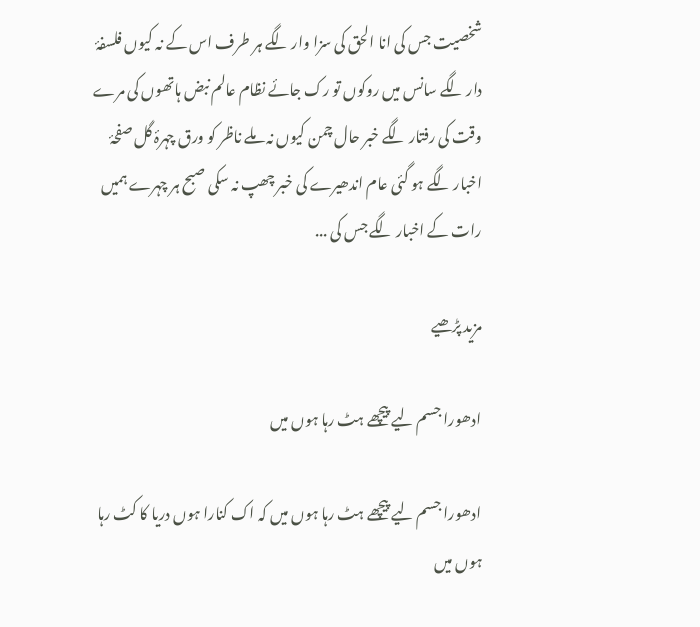شخصیت جس کی انا الحق کی سزا وار لگے ہر طرف اس کے نہ کیوں فلسفۂ دار لگے سانس میں روکوں تو رک جائے نظام عالم نبض ہاتھوں کی مرے وقت کی رفتار لگے خبر حال چمن کیوں نہ ملے ناظر کو ورق چہرۂ گل صفحۂ اخبار لگے ہو گئی عام اندھیرے کی خبر چھپ نہ سکی صبح ہر چہرے ہمیں رات کے اخبار لگے جس کی ...

مزید پڑھیے

ادھورا جسم لیے پیچھے ہٹ رہا ہوں میں

ادھورا جسم لیے پیچھے ہٹ رہا ہوں میں کہ اک کنارا ہوں دریا کا کٹ رہا ہوں میں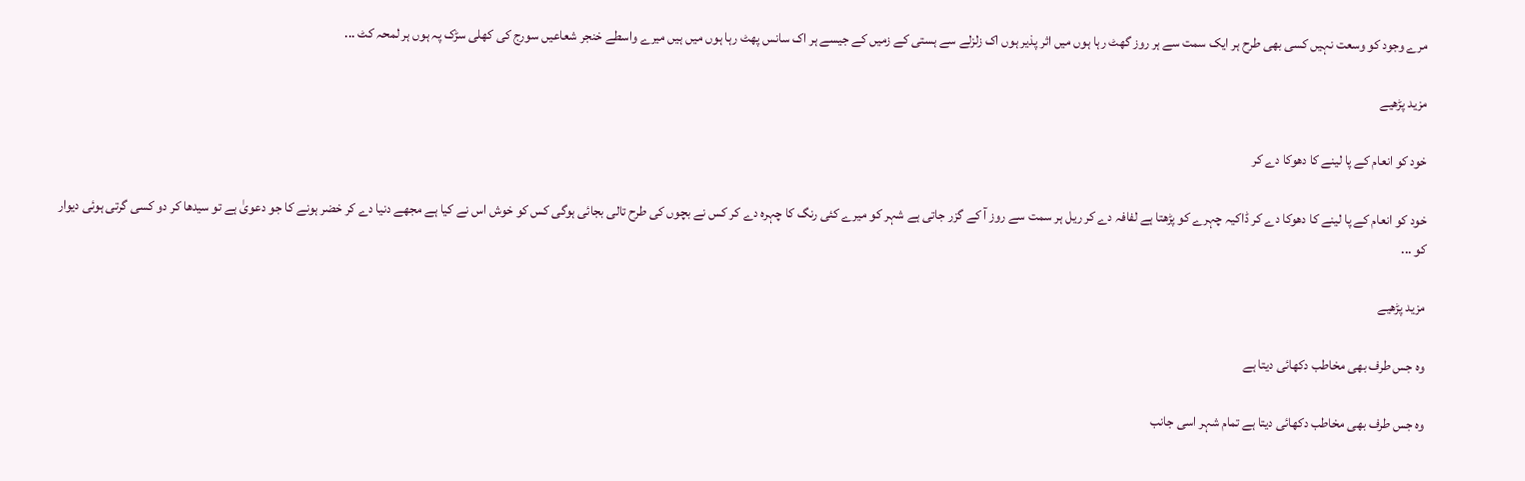مرے وجود کو وسعت نہیں کسی بھی طرح ہر ایک سمت سے ہر روز گھٹ رہا ہوں میں اثر پذیر ہوں اک زلزلے سے ہستی کے زمیں کے جیسے ہر اک سانس پھٹ رہا ہوں میں ہیں میرے واسطے خنجر شعاعیں سورج کی کھلی سڑک پہ ہوں ہر لمحہ کٹ ...

مزید پڑھیے

خود کو انعام کے پا لینے کا دھوکا دے کر

خود کو انعام کے پا لینے کا دھوکا دے کر ڈاکیہ چہرے کو پڑھتا ہے لفافہ دے کر ریل ہر سمت سے روز آ کے گزر جاتی ہے شہر کو میرے کئی رنگ کا چہرہ دے کر کس نے بچوں کی طرح تالی بجائی ہوگی کس کو خوش اس نے کیا ہے مجھے دنیا دے کر خضر ہونے کا جو دعویٰ ہے تو سیدھا کر دو کسی گرتی ہوئی دیوار کو ...

مزید پڑھیے

وہ جس طرف بھی مخاطب دکھائی دیتا ہے

وہ جس طرف بھی مخاطب دکھائی دیتا ہے تمام شہر اسی جانب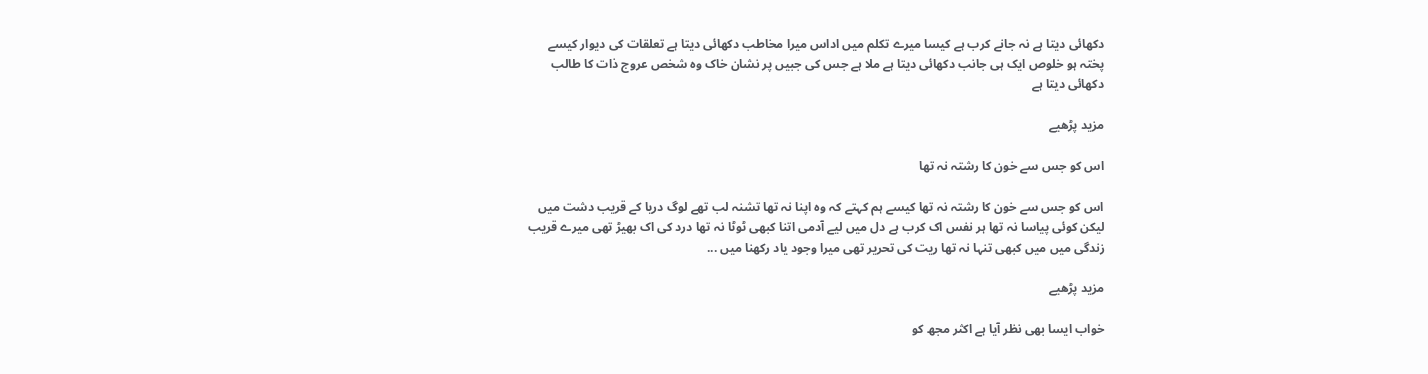دکھائی دیتا ہے نہ جانے کرب ہے کیسا میرے تکلم میں اداس میرا مخاطب دکھائی دیتا ہے تعلقات کی دیوار کیسے پختہ ہو خلوص ایک ہی جانب دکھائی دیتا ہے ملا ہے جس کی جبیں پر نشان خاک وہ شخص عروج ذات کا طالب دکھائی دیتا ہے

مزید پڑھیے

اس کو جس سے خون کا رشتہ نہ تھا

اس کو جس سے خون کا رشتہ نہ تھا کیسے ہم کہتے کہ وہ اپنا نہ تھا تشنہ لب تھے لوگ دریا کے قریب دشت میں لیکن کوئی پیاسا نہ تھا ہر نفس اک کرب ہے دل میں لیے آدمی اتنا کبھی ٹوٹا نہ تھا درد کی اک بھیڑ تھی میرے قریب زندگی میں میں کبھی تنہا نہ تھا ریت کی تحریر تھی میرا وجود یاد رکھنا میں ...

مزید پڑھیے

خواب ایسا بھی نظر آیا ہے اکثر مجھ کو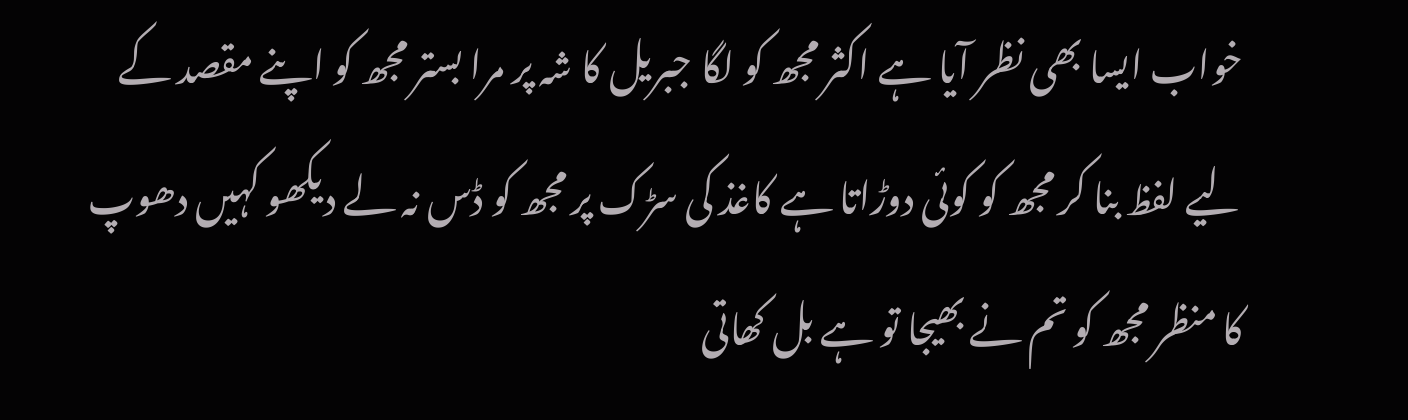خواب ایسا بھی نظر آیا ہے اکثر مجھ کو لگا جبریل کا شہ پر مرا بستر مجھ کو اپنے مقصد کے لیے لفظ بنا کر مجھ کو کوئی دوڑاتا ہے کاغذ کی سڑک پر مجھ کو ڈس نہ لے دیکھو کہیں دھوپ کا منظر مجھ کو تم نے بھیجا تو ہے بل کھاتی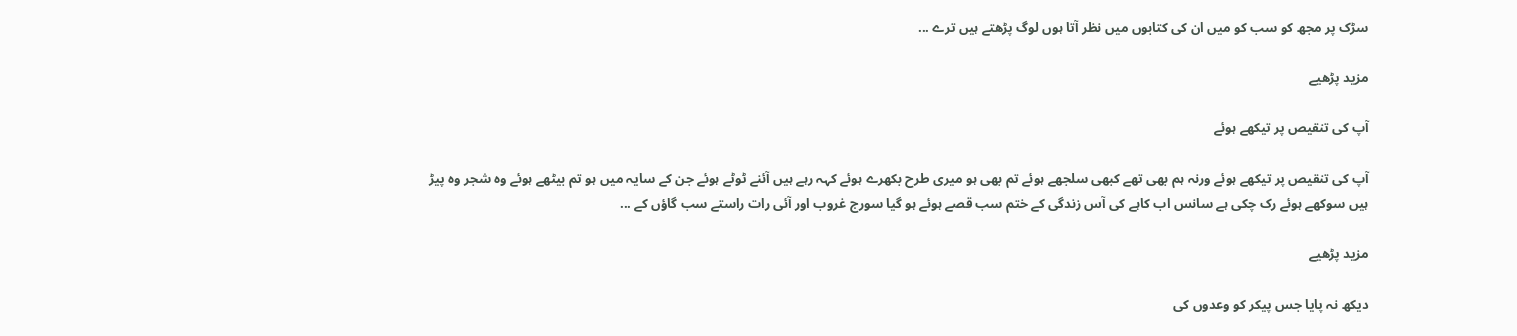سڑک پر مجھ کو سب کو میں ان کی کتابوں میں نظر آتا ہوں لوگ پڑھتے ہیں ترے ...

مزید پڑھیے

آپ کی تنقیص پر تیکھے ہوئے

آپ کی تنقیص پر تیکھے ہوئے ورنہ ہم بھی تھے کبھی سلجھے ہوئے تم بھی ہو میری طرح بکھرے ہوئے کہہ رہے ہیں آئنے ٹوٹے ہوئے جن کے سایہ میں ہو تم بیٹھے ہوئے وہ شجر وہ پیڑ ہیں سوکھے ہوئے رک چکی ہے سانس اب کاہے کی آس زندگی کے ختم سب قصے ہوئے ہو گیا سورج غروب اور آئی رات راستے سب گاؤں کے ...

مزید پڑھیے

دیکھ نہ پایا جس پیکر کو وعدوں کی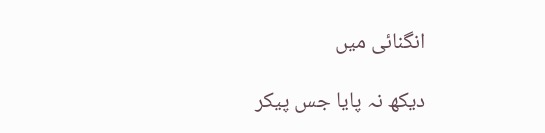انگنائی میں

دیکھ نہ پایا جس پیکر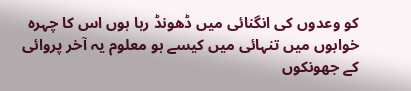کو وعدوں کی انگنائی میں ڈھونڈ رہا ہوں اس کا چہرہ خوابوں میں تنہائی میں کیسے ہو معلوم یہ آخر پروائی کے جھونکوں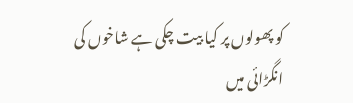کو پھولوں پر کیا بیت چکی ہے شاخوں کی انگڑائی میں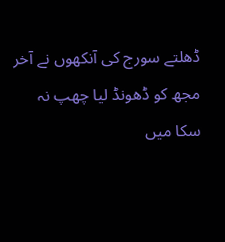ڈھلتے سورج کی آنکھوں نے آخر مجھ کو ڈھونڈ لیا چھپ نہ سکا میں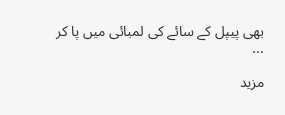بھی پیپل کے سائے کی لمبائی میں پا کر ...

مزید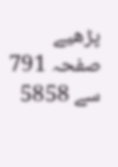پڑھیے
صفحہ 791 سے 5858